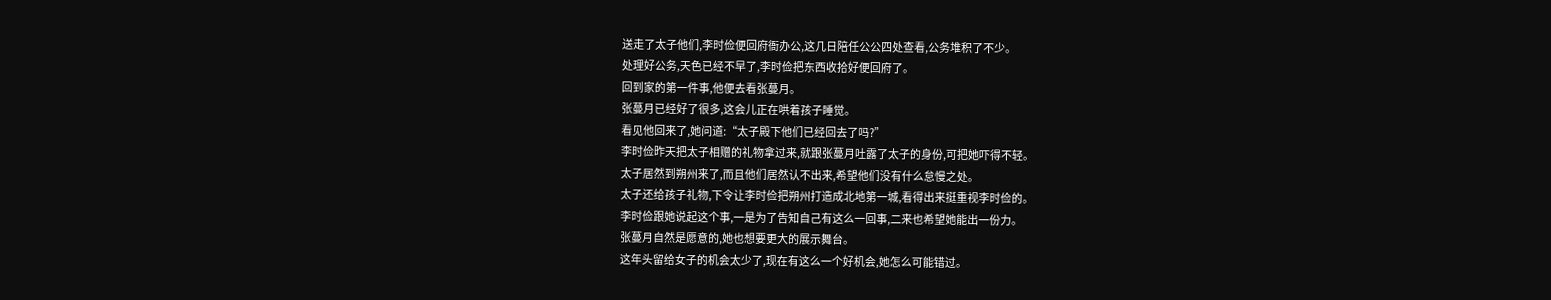送走了太子他们,李时俭便回府衙办公,这几日陪任公公四处查看,公务堆积了不少。
处理好公务,天色已经不早了,李时俭把东西收拾好便回府了。
回到家的第一件事,他便去看张蔓月。
张蔓月已经好了很多,这会儿正在哄着孩子睡觉。
看见他回来了,她问道:“太子殿下他们已经回去了吗?”
李时俭昨天把太子相赠的礼物拿过来,就跟张蔓月吐露了太子的身份,可把她吓得不轻。
太子居然到朔州来了,而且他们居然认不出来,希望他们没有什么怠慢之处。
太子还给孩子礼物,下令让李时俭把朔州打造成北地第一城,看得出来挺重视李时俭的。
李时俭跟她说起这个事,一是为了告知自己有这么一回事,二来也希望她能出一份力。
张蔓月自然是愿意的,她也想要更大的展示舞台。
这年头留给女子的机会太少了,现在有这么一个好机会,她怎么可能错过。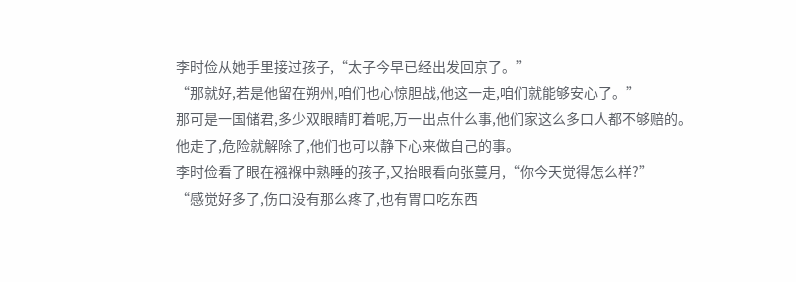李时俭从她手里接过孩子,“太子今早已经出发回京了。”
“那就好,若是他留在朔州,咱们也心惊胆战,他这一走,咱们就能够安心了。”
那可是一国储君,多少双眼睛盯着呢,万一出点什么事,他们家这么多口人都不够赔的。
他走了,危险就解除了,他们也可以静下心来做自己的事。
李时俭看了眼在襁褓中熟睡的孩子,又抬眼看向张蔓月,“你今天觉得怎么样?”
“感觉好多了,伤口没有那么疼了,也有胃口吃东西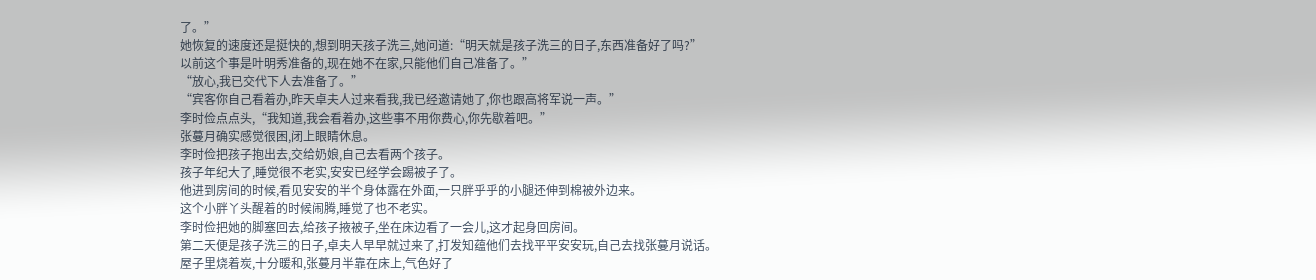了。”
她恢复的速度还是挺快的,想到明天孩子洗三,她问道:“明天就是孩子洗三的日子,东西准备好了吗?”
以前这个事是叶明秀准备的,现在她不在家,只能他们自己准备了。”
“放心,我已交代下人去准备了。”
“宾客你自己看着办,昨天卓夫人过来看我,我已经邀请她了,你也跟高将军说一声。”
李时俭点点头,“我知道,我会看着办,这些事不用你费心,你先歇着吧。”
张蔓月确实感觉很困,闭上眼睛休息。
李时俭把孩子抱出去,交给奶娘,自己去看两个孩子。
孩子年纪大了,睡觉很不老实,安安已经学会踢被子了。
他进到房间的时候,看见安安的半个身体露在外面,一只胖乎乎的小腿还伸到棉被外边来。
这个小胖丫头醒着的时候闹腾,睡觉了也不老实。
李时俭把她的脚塞回去,给孩子掖被子,坐在床边看了一会儿,这才起身回房间。
第二天便是孩子洗三的日子,卓夫人早早就过来了,打发知蕴他们去找平平安安玩,自己去找张蔓月说话。
屋子里烧着炭,十分暖和,张蔓月半靠在床上,气色好了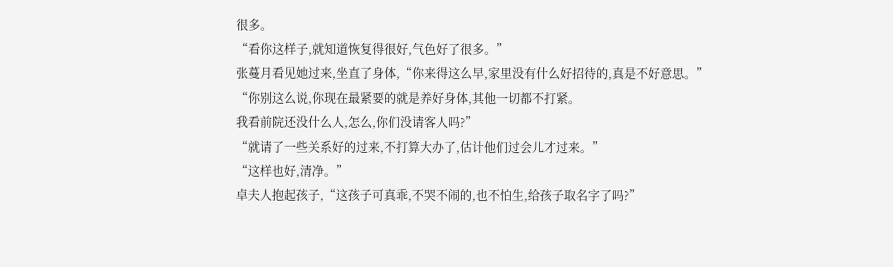很多。
“看你这样子,就知道恢复得很好,气色好了很多。”
张蔓月看见她过来,坐直了身体,“你来得这么早,家里没有什么好招待的,真是不好意思。”
“你别这么说,你现在最紧要的就是养好身体,其他一切都不打紧。
我看前院还没什么人,怎么,你们没请客人吗?”
“就请了一些关系好的过来,不打算大办了,估计他们过会儿才过来。”
“这样也好,清净。”
卓夫人抱起孩子,“这孩子可真乖,不哭不闹的,也不怕生,给孩子取名字了吗?”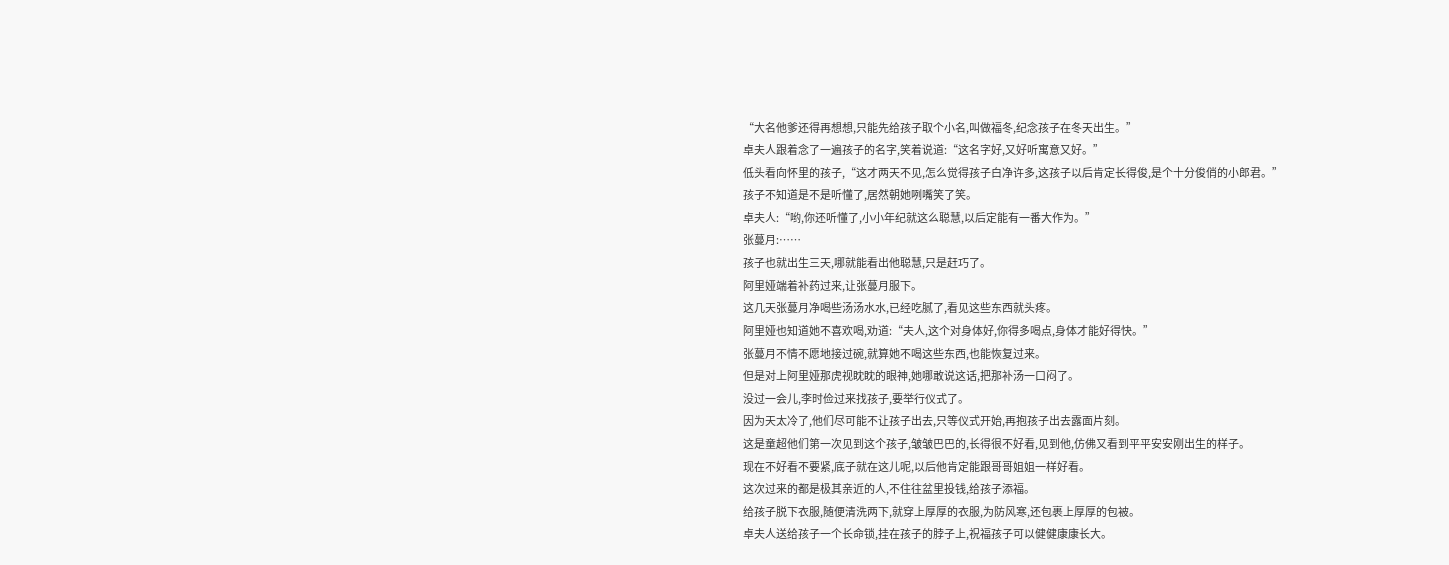“大名他爹还得再想想,只能先给孩子取个小名,叫做福冬,纪念孩子在冬天出生。”
卓夫人跟着念了一遍孩子的名字,笑着说道:“这名字好,又好听寓意又好。”
低头看向怀里的孩子,“这才两天不见,怎么觉得孩子白净许多,这孩子以后肯定长得俊,是个十分俊俏的小郎君。”
孩子不知道是不是听懂了,居然朝她咧嘴笑了笑。
卓夫人:“哟,你还听懂了,小小年纪就这么聪慧,以后定能有一番大作为。”
张蔓月:……
孩子也就出生三天,哪就能看出他聪慧,只是赶巧了。
阿里娅端着补药过来,让张蔓月服下。
这几天张蔓月净喝些汤汤水水,已经吃腻了,看见这些东西就头疼。
阿里娅也知道她不喜欢喝,劝道:“夫人,这个对身体好,你得多喝点,身体才能好得快。”
张蔓月不情不愿地接过碗,就算她不喝这些东西,也能恢复过来。
但是对上阿里娅那虎视眈眈的眼神,她哪敢说这话,把那补汤一口闷了。
没过一会儿,李时俭过来找孩子,要举行仪式了。
因为天太冷了,他们尽可能不让孩子出去,只等仪式开始,再抱孩子出去露面片刻。
这是童超他们第一次见到这个孩子,皱皱巴巴的,长得很不好看,见到他,仿佛又看到平平安安刚出生的样子。
现在不好看不要紧,底子就在这儿呢,以后他肯定能跟哥哥姐姐一样好看。
这次过来的都是极其亲近的人,不住往盆里投钱,给孩子添福。
给孩子脱下衣服,随便清洗两下,就穿上厚厚的衣服,为防风寒,还包裹上厚厚的包被。
卓夫人送给孩子一个长命锁,挂在孩子的脖子上,祝福孩子可以健健康康长大。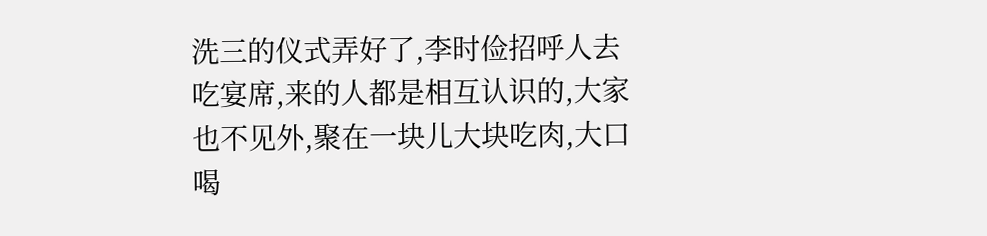洗三的仪式弄好了,李时俭招呼人去吃宴席,来的人都是相互认识的,大家也不见外,聚在一块儿大块吃肉,大口喝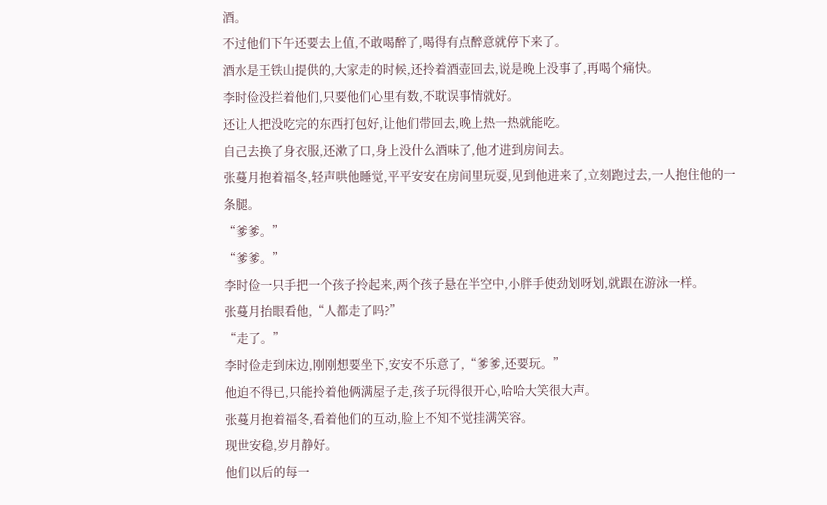酒。
不过他们下午还要去上值,不敢喝醉了,喝得有点醉意就停下来了。
酒水是王铁山提供的,大家走的时候,还拎着酒壶回去,说是晚上没事了,再喝个痛快。
李时俭没拦着他们,只要他们心里有数,不耽误事情就好。
还让人把没吃完的东西打包好,让他们带回去,晚上热一热就能吃。
自己去换了身衣服,还漱了口,身上没什么酒味了,他才进到房间去。
张蔓月抱着福冬,轻声哄他睡觉,平平安安在房间里玩耍,见到他进来了,立刻跑过去,一人抱住他的一条腿。
“爹爹。”
“爹爹。”
李时俭一只手把一个孩子拎起来,两个孩子悬在半空中,小胖手使劲划呀划,就跟在游泳一样。
张蔓月抬眼看他,“人都走了吗?”
“走了。”
李时俭走到床边,刚刚想要坐下,安安不乐意了,“爹爹,还要玩。”
他迫不得已,只能拎着他俩满屋子走,孩子玩得很开心,哈哈大笑很大声。
张蔓月抱着福冬,看着他们的互动,脸上不知不觉挂满笑容。
现世安稳,岁月静好。
他们以后的每一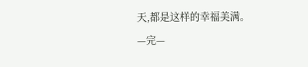天,都是这样的幸福美满。
—完—